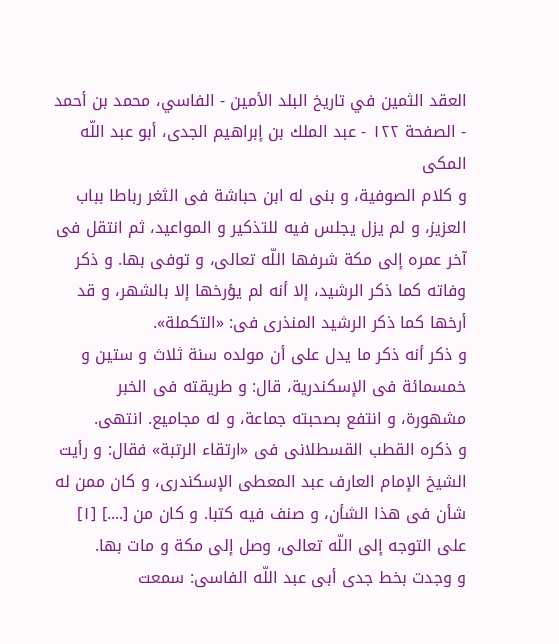العقد الثمين في تاريخ البلد الأمين - الفاسي، محمد بن أحمد - الصفحة ١٢٢ - عبد الملك بن إبراهيم الجدى، أبو عبد اللّه المكى
و كلام الصوفية، و بنى له ابن حباشة فى الثغر رباطا بباب العزيز، و لم يزل يجلس فيه للتذكير و المواعيد، ثم انتقل فى آخر عمره إلى مكة شرفها اللّه تعالى، و توفى بها. و ذكر وفاته كما ذكر الرشيد، إلا أنه لم يؤرخها إلا بالشهر، و قد أرخها كما ذكر الرشيد المنذرى فى: «التكملة».
و ذكر أنه ذكر ما يدل على أن مولده سنة ثلاث و ستين و خمسمائة فى الإسكندرية، قال: و طريقته فى الخبر مشهورة، و انتفع بصحبته جماعة، و له مجاميع. انتهى.
و ذكره القطب القسطلانى فى «ارتقاء الرتبة» فقال: و رأيت الشيخ الإمام العارف عبد المعطى الإسكندرى، و كان ممن له شأن فى هذا الشأن، و صنف فيه كتبا. و كان من [....] [١] على التوجه إلى اللّه تعالى، وصل إلى مكة و مات بها.
و وجدت بخط جدى أبى عبد اللّه الفاسى: سمعت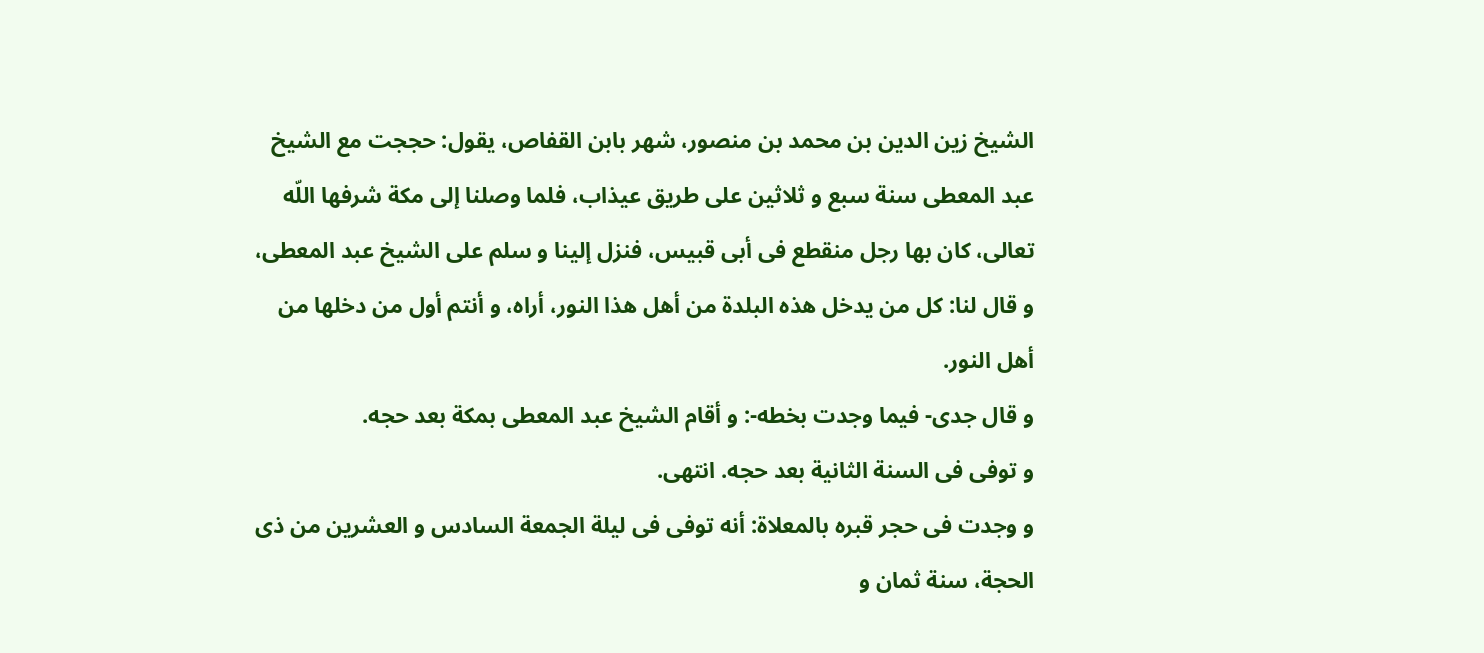الشيخ زين الدين بن محمد بن منصور، شهر بابن القفاص، يقول: حججت مع الشيخ عبد المعطى سنة سبع و ثلاثين على طريق عيذاب، فلما وصلنا إلى مكة شرفها اللّه تعالى، كان بها رجل منقطع فى أبى قبيس، فنزل إلينا و سلم على الشيخ عبد المعطى، و قال لنا: كل من يدخل هذه البلدة من أهل هذا النور، أراه، و أنتم أول من دخلها من أهل النور.
و قال جدى- فيما وجدت بخطه-: و أقام الشيخ عبد المعطى بمكة بعد حجه.
و توفى فى السنة الثانية بعد حجه. انتهى.
و وجدت فى حجر قبره بالمعلاة: أنه توفى فى ليلة الجمعة السادس و العشرين من ذى الحجة، سنة ثمان و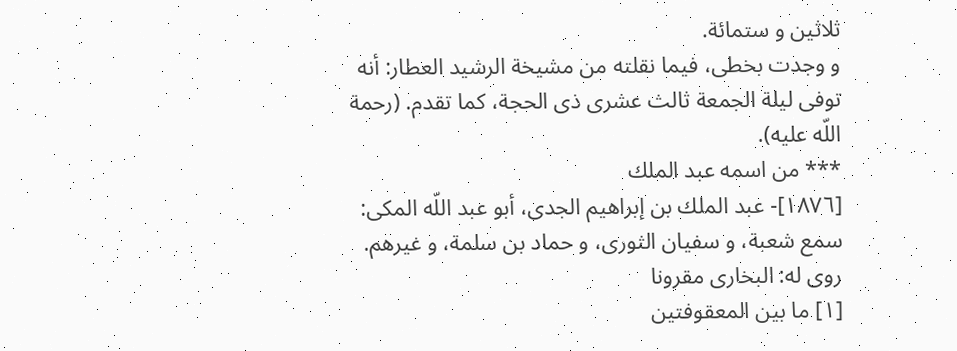ثلاثين و ستمائة.
و وجدت بخطى، فيما نقلته من مشيخة الرشيد العطار: أنه توفى ليلة الجمعة ثالث عشرى ذى الحجة، كما تقدم. (رحمة اللّه عليه).
*** من اسمه عبد الملك
[١٨٧٦]- عبد الملك بن إبراهيم الجدى، أبو عبد اللّه المكى:
سمع شعبة، و سفيان الثورى، و حماد بن سلمة، و غيرهم. روى له: البخارى مقرونا
[١] ما بين المعقوفتين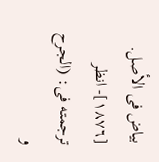بياض فى الأصل.
[١٨٧٦]- انظر ترجمته فى: (الجرح و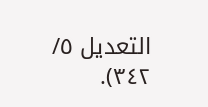التعديل ٥/ ٣٤٢).